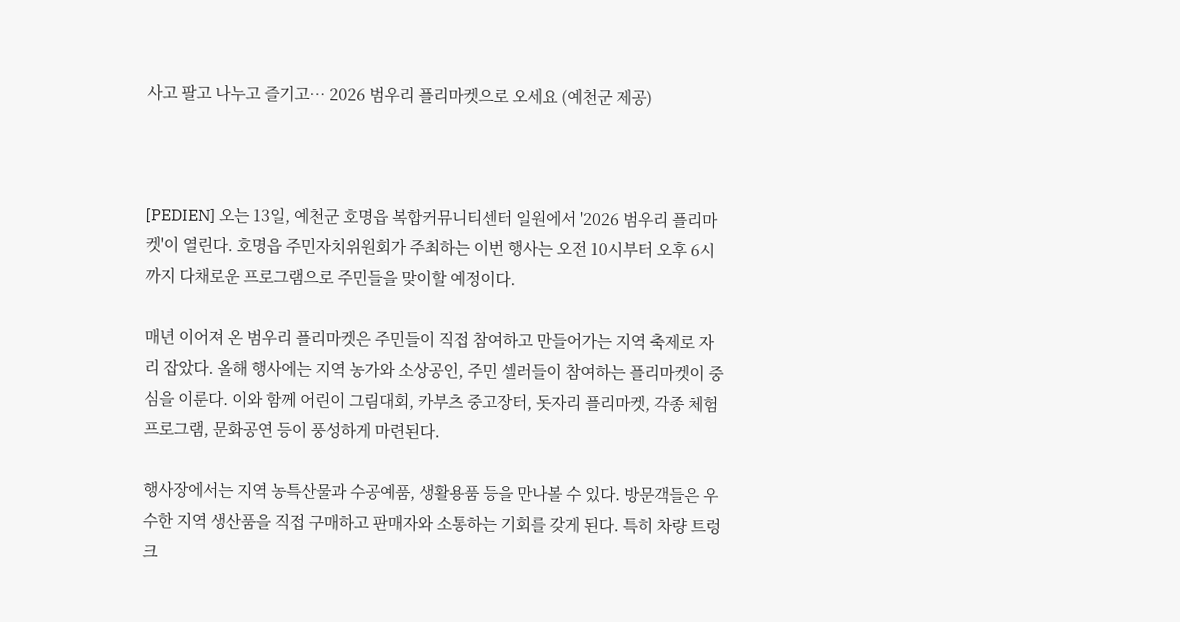사고 팔고 나누고 즐기고… 2026 범우리 플리마켓으로 오세요 (예천군 제공)



[PEDIEN] 오는 13일, 예천군 호명읍 복합커뮤니티센터 일원에서 '2026 범우리 플리마켓'이 열린다. 호명읍 주민자치위원회가 주최하는 이번 행사는 오전 10시부터 오후 6시까지 다채로운 프로그램으로 주민들을 맞이할 예정이다.

매년 이어져 온 범우리 플리마켓은 주민들이 직접 참여하고 만들어가는 지역 축제로 자리 잡았다. 올해 행사에는 지역 농가와 소상공인, 주민 셀러들이 참여하는 플리마켓이 중심을 이룬다. 이와 함께 어린이 그림대회, 카부츠 중고장터, 돗자리 플리마켓, 각종 체험 프로그램, 문화공연 등이 풍성하게 마련된다.

행사장에서는 지역 농특산물과 수공예품, 생활용품 등을 만나볼 수 있다. 방문객들은 우수한 지역 생산품을 직접 구매하고 판매자와 소통하는 기회를 갖게 된다. 특히 차량 트렁크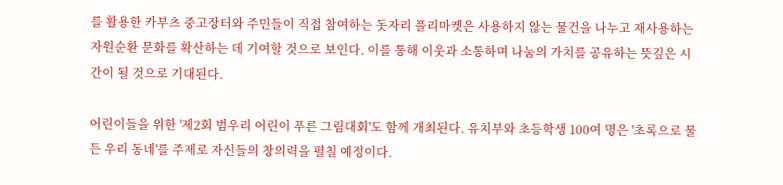를 활용한 카부츠 중고장터와 주민들이 직접 참여하는 돗자리 플리마켓은 사용하지 않는 물건을 나누고 재사용하는 자원순환 문화를 확산하는 데 기여할 것으로 보인다. 이를 통해 이웃과 소통하며 나눔의 가치를 공유하는 뜻깊은 시간이 될 것으로 기대된다.

어린이들을 위한 '제2회 범우리 어린이 푸른 그림대회'도 함께 개최된다. 유치부와 초등학생 100여 명은 '초록으로 물든 우리 동네'를 주제로 자신들의 창의력을 펼칠 예정이다.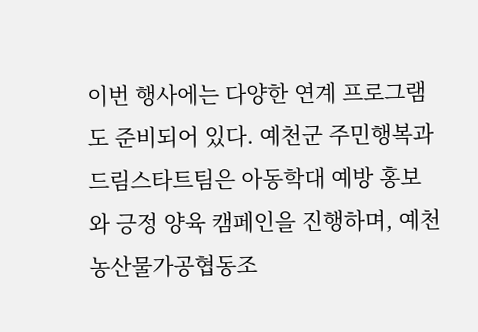이번 행사에는 다양한 연계 프로그램도 준비되어 있다. 예천군 주민행복과 드림스타트팀은 아동학대 예방 홍보와 긍정 양육 캠페인을 진행하며, 예천농산물가공협동조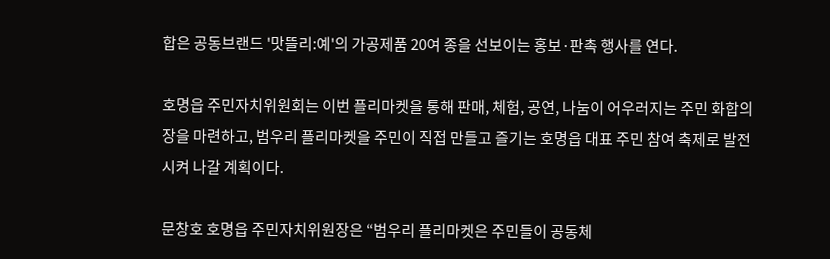합은 공동브랜드 '맛뜰리:예'의 가공제품 20여 종을 선보이는 홍보·판촉 행사를 연다.

호명읍 주민자치위원회는 이번 플리마켓을 통해 판매, 체험, 공연, 나눔이 어우러지는 주민 화합의 장을 마련하고, 범우리 플리마켓을 주민이 직접 만들고 즐기는 호명읍 대표 주민 참여 축제로 발전시켜 나갈 계획이다.

문창호 호명읍 주민자치위원장은 “범우리 플리마켓은 주민들이 공동체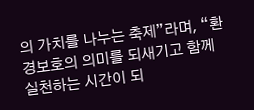의 가치를 나누는 축제”라며, “환경보호의 의미를 되새기고 함께 실천하는 시간이 되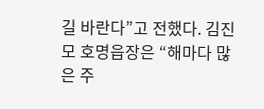길 바란다”고 전했다. 김진모 호명읍장은 “해마다 많은 주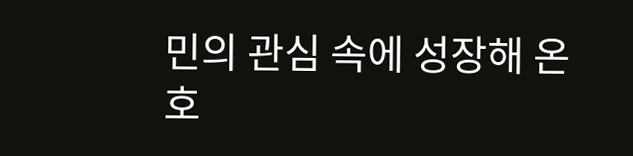민의 관심 속에 성장해 온 호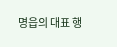명읍의 대표 행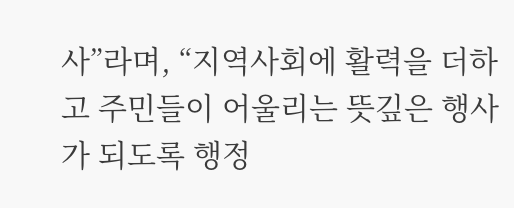사”라며, “지역사회에 활력을 더하고 주민들이 어울리는 뜻깊은 행사가 되도록 행정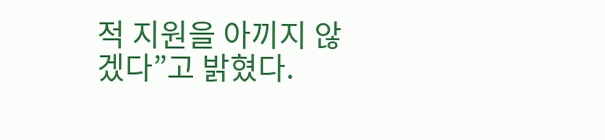적 지원을 아끼지 않겠다”고 밝혔다.